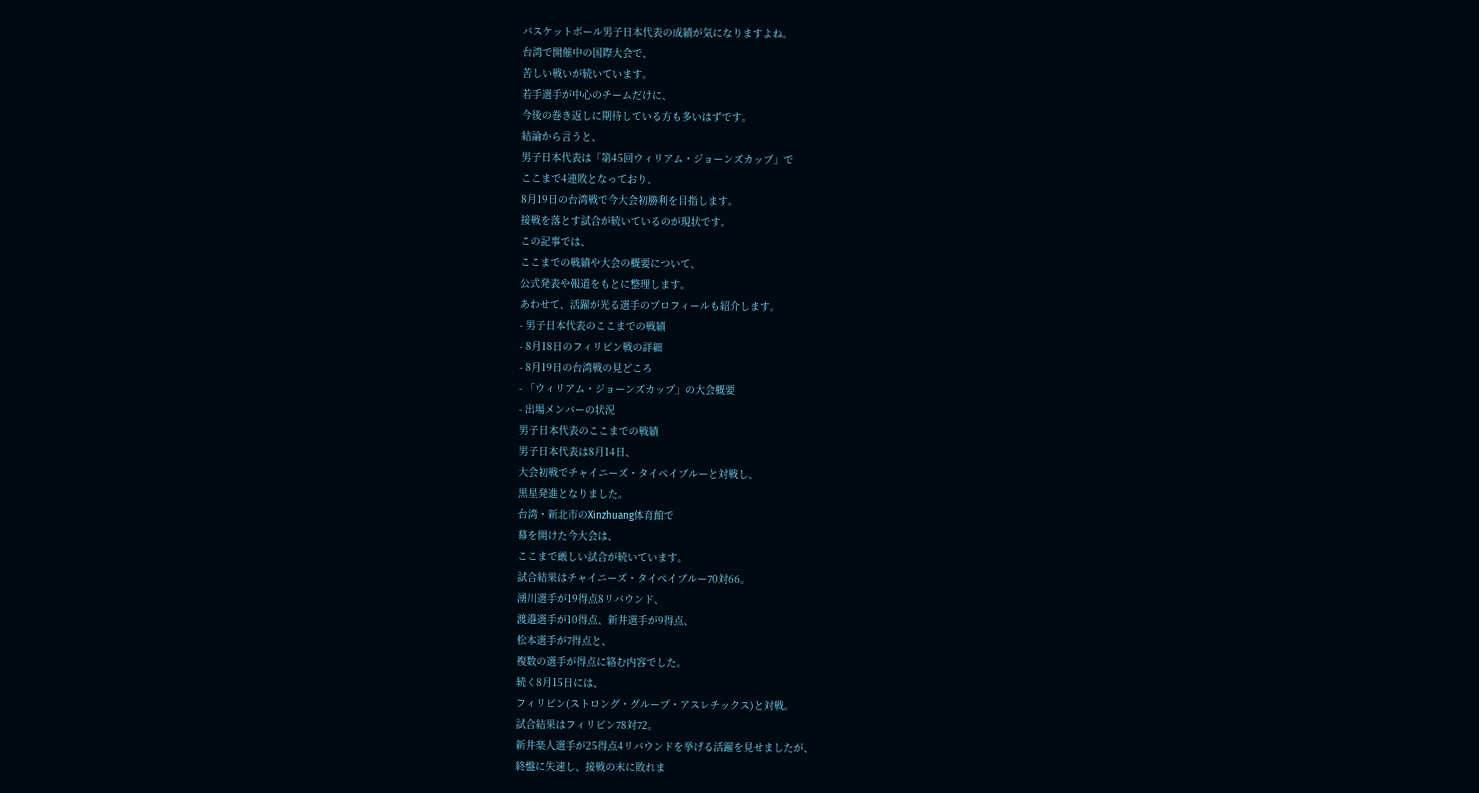バスケットボール男子日本代表の成績が気になりますよね。
台湾で開催中の国際大会で、
苦しい戦いが続いています。
若手選手が中心のチームだけに、
今後の巻き返しに期待している方も多いはずです。
結論から言うと、
男子日本代表は「第45回ウィリアム・ジョーンズカップ」で
ここまで4連敗となっており、
8月19日の台湾戦で今大会初勝利を目指します。
接戦を落とす試合が続いているのが現状です。
この記事では、
ここまでの戦績や大会の概要について、
公式発表や報道をもとに整理します。
あわせて、活躍が光る選手のプロフィールも紹介します。
- 男子日本代表のここまでの戦績
- 8月18日のフィリピン戦の詳細
- 8月19日の台湾戦の見どころ
- 「ウィリアム・ジョーンズカップ」の大会概要
- 出場メンバーの状況
男子日本代表のここまでの戦績
男子日本代表は8月14日、
大会初戦でチャイニーズ・タイペイブルーと対戦し、
黒星発進となりました。
台湾・新北市のXinzhuang体育館で
幕を開けた今大会は、
ここまで厳しい試合が続いています。
試合結果はチャイニーズ・タイペイブルー70対66。
湧川選手が19得点8リバウンド、
渡邉選手が10得点、新井選手が9得点、
松本選手が7得点と、
複数の選手が得点に絡む内容でした。
続く8月15日には、
フィリピン(ストロング・グループ・アスレチックス)と対戦。
試合結果はフィリピン78対72。
新井楽人選手が25得点4リバウンドを挙げる活躍を見せましたが、
終盤に失速し、接戦の末に敗れま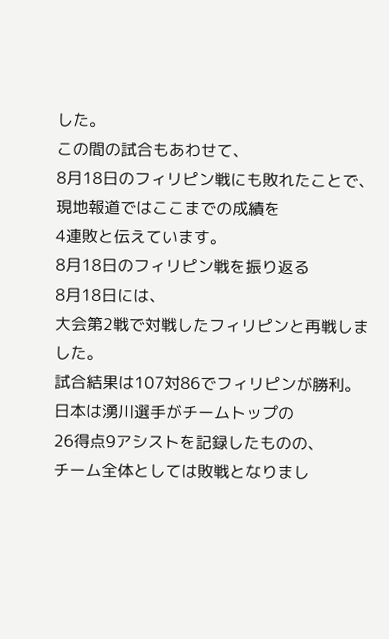した。
この間の試合もあわせて、
8月18日のフィリピン戦にも敗れたことで、
現地報道ではここまでの成績を
4連敗と伝えています。
8月18日のフィリピン戦を振り返る
8月18日には、
大会第2戦で対戦したフィリピンと再戦しました。
試合結果は107対86でフィリピンが勝利。
日本は湧川選手がチームトップの
26得点9アシストを記録したものの、
チーム全体としては敗戦となりまし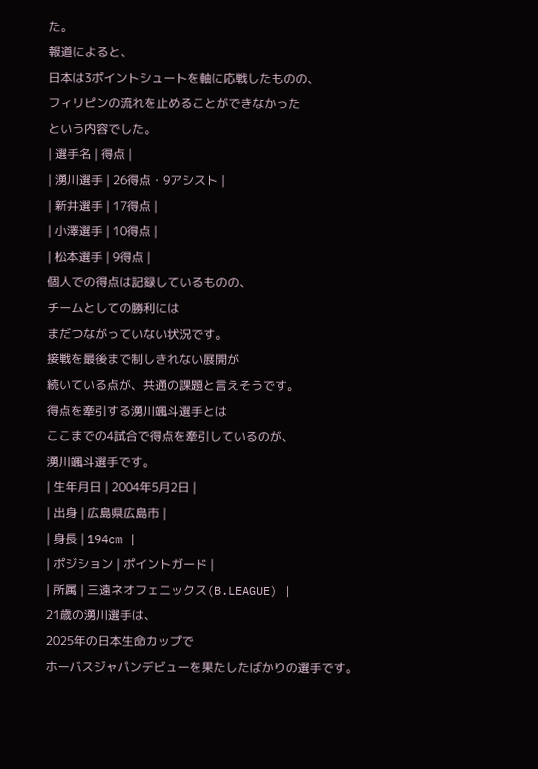た。
報道によると、
日本は3ポイントシュートを軸に応戦したものの、
フィリピンの流れを止めることができなかった
という内容でした。
| 選手名 | 得点 |
| 湧川選手 | 26得点・9アシスト |
| 新井選手 | 17得点 |
| 小澤選手 | 10得点 |
| 松本選手 | 9得点 |
個人での得点は記録しているものの、
チームとしての勝利には
まだつながっていない状況です。
接戦を最後まで制しきれない展開が
続いている点が、共通の課題と言えそうです。
得点を牽引する湧川颯斗選手とは
ここまでの4試合で得点を牽引しているのが、
湧川颯斗選手です。
| 生年月日 | 2004年5月2日 |
| 出身 | 広島県広島市 |
| 身長 | 194cm |
| ポジション | ポイントガード |
| 所属 | 三遠ネオフェニックス(B.LEAGUE) |
21歳の湧川選手は、
2025年の日本生命カップで
ホーバスジャパンデビューを果たしたばかりの選手です。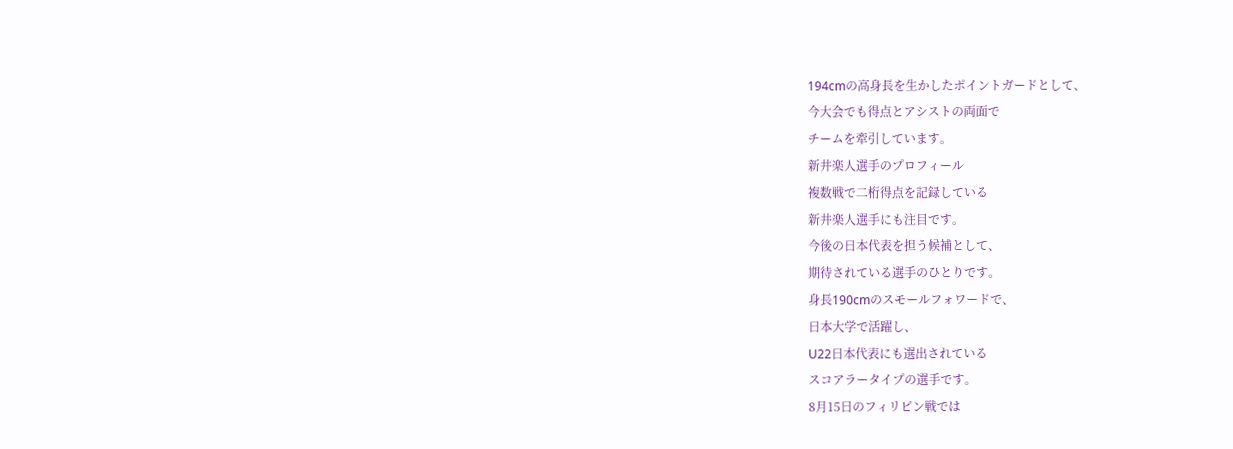194cmの高身長を生かしたポイントガードとして、
今大会でも得点とアシストの両面で
チームを牽引しています。
新井楽人選手のプロフィール
複数戦で二桁得点を記録している
新井楽人選手にも注目です。
今後の日本代表を担う候補として、
期待されている選手のひとりです。
身長190cmのスモールフォワードで、
日本大学で活躍し、
U22日本代表にも選出されている
スコアラータイプの選手です。
8月15日のフィリピン戦では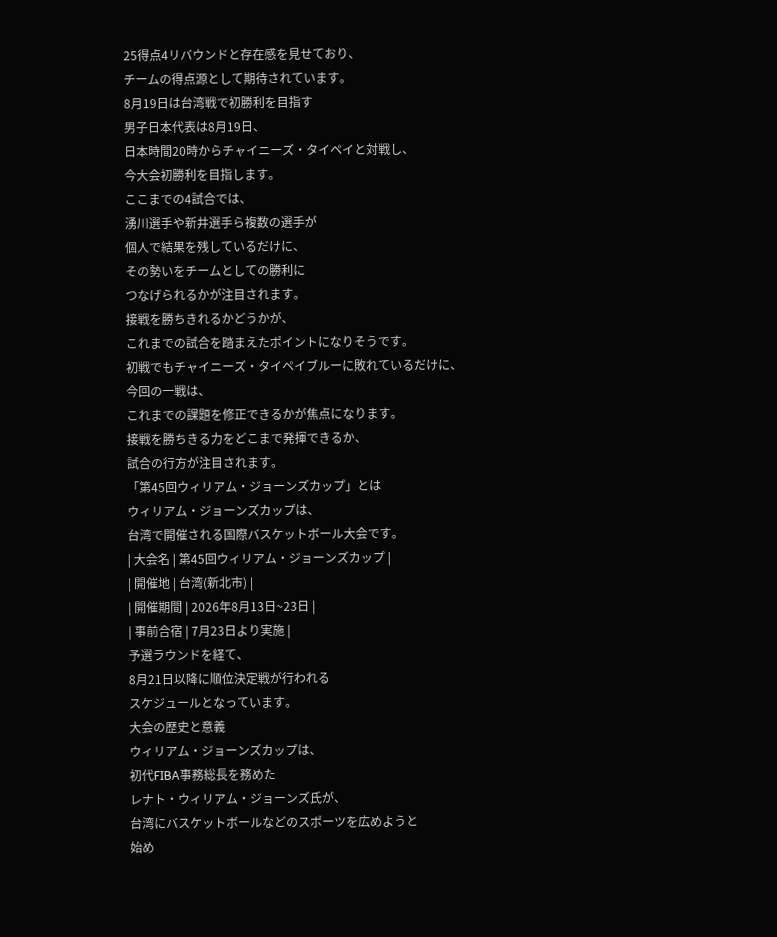25得点4リバウンドと存在感を見せており、
チームの得点源として期待されています。
8月19日は台湾戦で初勝利を目指す
男子日本代表は8月19日、
日本時間20時からチャイニーズ・タイペイと対戦し、
今大会初勝利を目指します。
ここまでの4試合では、
湧川選手や新井選手ら複数の選手が
個人で結果を残しているだけに、
その勢いをチームとしての勝利に
つなげられるかが注目されます。
接戦を勝ちきれるかどうかが、
これまでの試合を踏まえたポイントになりそうです。
初戦でもチャイニーズ・タイペイブルーに敗れているだけに、
今回の一戦は、
これまでの課題を修正できるかが焦点になります。
接戦を勝ちきる力をどこまで発揮できるか、
試合の行方が注目されます。
「第45回ウィリアム・ジョーンズカップ」とは
ウィリアム・ジョーンズカップは、
台湾で開催される国際バスケットボール大会です。
| 大会名 | 第45回ウィリアム・ジョーンズカップ |
| 開催地 | 台湾(新北市) |
| 開催期間 | 2026年8月13日~23日 |
| 事前合宿 | 7月23日より実施 |
予選ラウンドを経て、
8月21日以降に順位決定戦が行われる
スケジュールとなっています。
大会の歴史と意義
ウィリアム・ジョーンズカップは、
初代FIBA事務総長を務めた
レナト・ウィリアム・ジョーンズ氏が、
台湾にバスケットボールなどのスポーツを広めようと
始め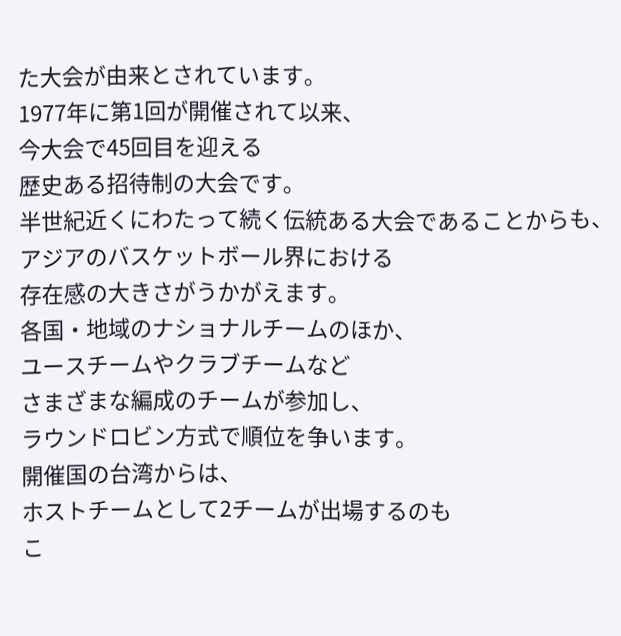た大会が由来とされています。
1977年に第1回が開催されて以来、
今大会で45回目を迎える
歴史ある招待制の大会です。
半世紀近くにわたって続く伝統ある大会であることからも、
アジアのバスケットボール界における
存在感の大きさがうかがえます。
各国・地域のナショナルチームのほか、
ユースチームやクラブチームなど
さまざまな編成のチームが参加し、
ラウンドロビン方式で順位を争います。
開催国の台湾からは、
ホストチームとして2チームが出場するのも
こ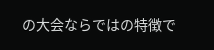の大会ならではの特徴で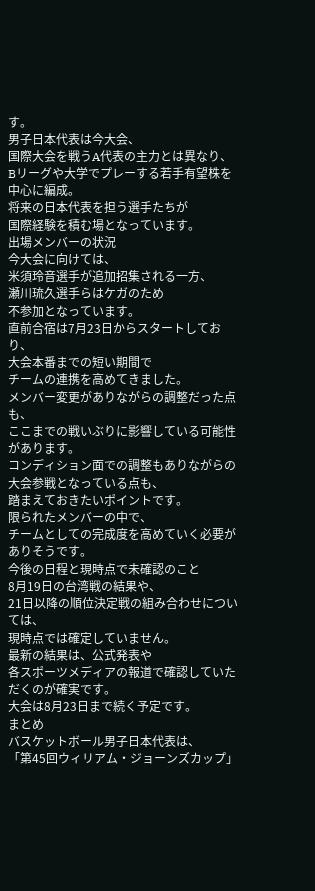す。
男子日本代表は今大会、
国際大会を戦うA代表の主力とは異なり、
Bリーグや大学でプレーする若手有望株を中心に編成。
将来の日本代表を担う選手たちが
国際経験を積む場となっています。
出場メンバーの状況
今大会に向けては、
米須玲音選手が追加招集される一方、
瀬川琉久選手らはケガのため
不参加となっています。
直前合宿は7月23日からスタートしており、
大会本番までの短い期間で
チームの連携を高めてきました。
メンバー変更がありながらの調整だった点も、
ここまでの戦いぶりに影響している可能性があります。
コンディション面での調整もありながらの
大会参戦となっている点も、
踏まえておきたいポイントです。
限られたメンバーの中で、
チームとしての完成度を高めていく必要がありそうです。
今後の日程と現時点で未確認のこと
8月19日の台湾戦の結果や、
21日以降の順位決定戦の組み合わせについては、
現時点では確定していません。
最新の結果は、公式発表や
各スポーツメディアの報道で確認していただくのが確実です。
大会は8月23日まで続く予定です。
まとめ
バスケットボール男子日本代表は、
「第45回ウィリアム・ジョーンズカップ」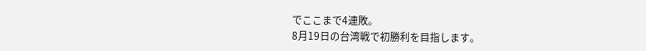でここまで4連敗。
8月19日の台湾戦で初勝利を目指します。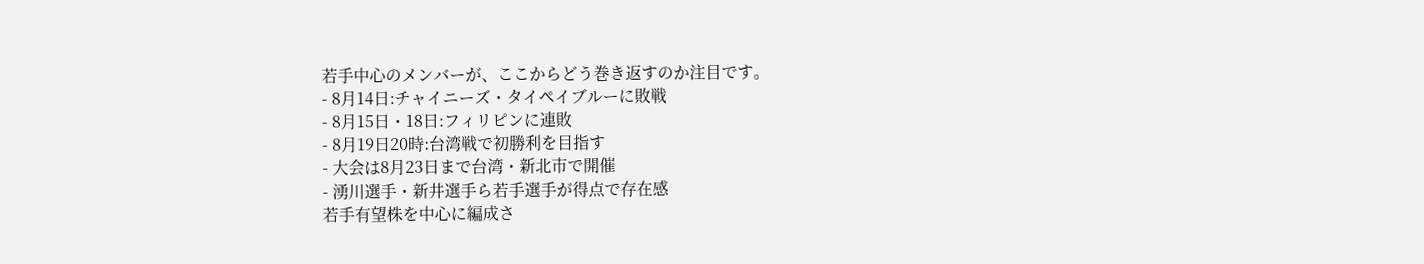若手中心のメンバーが、ここからどう巻き返すのか注目です。
- 8月14日:チャイニーズ・タイペイブルーに敗戦
- 8月15日・18日:フィリピンに連敗
- 8月19日20時:台湾戦で初勝利を目指す
- 大会は8月23日まで台湾・新北市で開催
- 湧川選手・新井選手ら若手選手が得点で存在感
若手有望株を中心に編成さ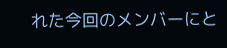れた今回のメンバーにと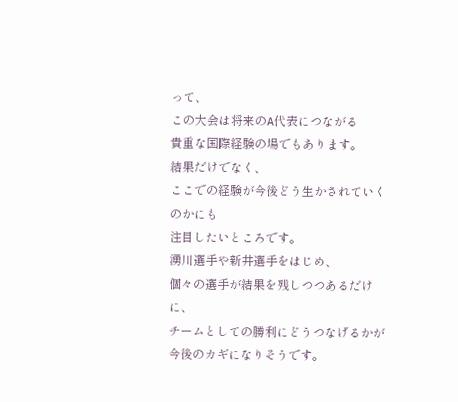って、
この大会は将来のA代表につながる
貴重な国際経験の場でもあります。
結果だけでなく、
ここでの経験が今後どう生かされていくのかにも
注目したいところです。
湧川選手や新井選手をはじめ、
個々の選手が結果を残しつつあるだけに、
チームとしての勝利にどうつなげるかが
今後のカギになりそうです。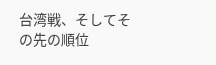台湾戦、そしてその先の順位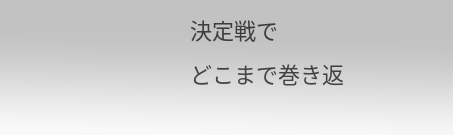決定戦で
どこまで巻き返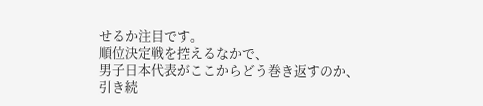せるか注目です。
順位決定戦を控えるなかで、
男子日本代表がここからどう巻き返すのか、
引き続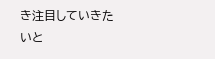き注目していきたいと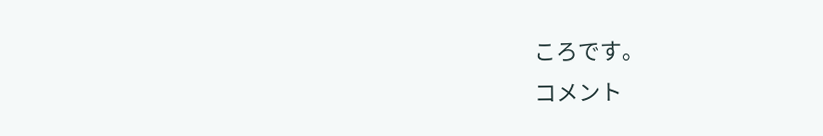ころです。
コメント